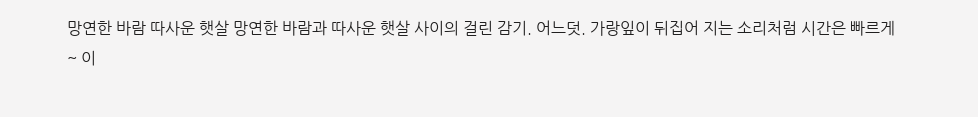망연한 바람 따사운 햇살 망연한 바람과 따사운 햇살 사이의 걸린 감기. 어느덧. 가랑잎이 뒤집어 지는 소리처럼 시간은 빠르게~ 이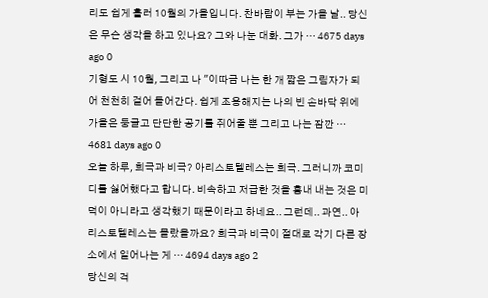리도 쉽게 흘러 10월의 가을입니다. 찬바람이 부는 가을 날.. 당신은 무슨 생각을 하고 있나요? 그와 나눈 대화. 그가 … 4675 days ago 0
기형도 시 10월, 그리고 나 "이따금 나는 한 개 짧은 그림자가 되어 천천히 걸어 들어간다. 쉽게 조용해지는 나의 빈 손바닥 위에 가을은 둥글고 단단한 공기를 쥐어줄 뿐 그리고 나는 잠깐 … 4681 days ago 0
오늘 하루, 희극과 비극? 아리스토텔레스는 희극. 그러니까 코미디를 싫어했다고 합니다. 비속하고 저급한 것을 흉내 내는 것은 미덕이 아니라고 생각했기 때문이라고 하네요.. 그런데.. 과연.. 아리스토텔레스는 몰랐을까요? 희극과 비극이 절대로 각기 다른 장소에서 일어나는 게 … 4694 days ago 2
당신의 걱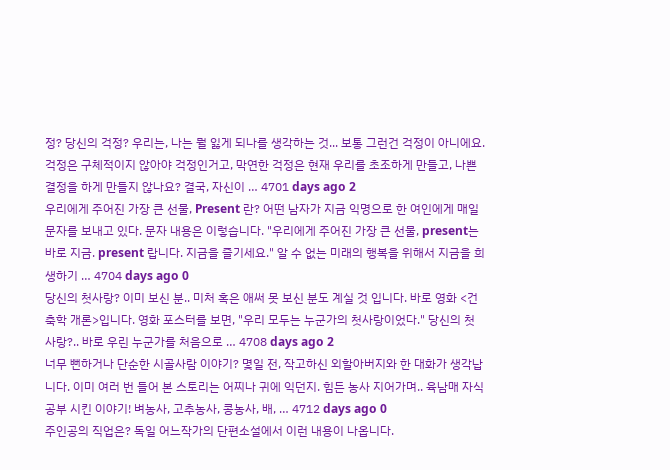정? 당신의 걱정? 우리는, 나는 뭘 잃게 되나를 생각하는 것... 보통 그런건 걱정이 아니에요. 걱정은 구체적이지 않아야 걱정인거고, 막연한 걱정은 현재 우리를 초조하게 만들고, 나쁜 결정을 하게 만들지 않나요? 결국, 자신이 … 4701 days ago 2
우리에게 주어진 가장 큰 선물, Present 란? 어떤 남자가 지금 익명으로 한 여인에게 매일 문자를 보내고 있다. 문자 내용은 이렇습니다. "우리에게 주어진 가장 큰 선물, present는 바로 지금. present 랍니다. 지금을 즐기세요." 알 수 없는 미래의 행복을 위해서 지금을 희생하기 … 4704 days ago 0
당신의 첫사랑? 이미 보신 분.. 미처 혹은 애써 못 보신 분도 계실 것 입니다. 바로 영화 <건축학 개론>입니다. 영화 포스터를 보면, "우리 모두는 누군가의 첫사랑이었다." 당신의 첫사랑?.. 바로 우린 누군가를 처음으로 … 4708 days ago 2
너무 뻔하거나 단순한 시골사람 이야기? 몇일 전, 작고하신 외할아버지와 한 대화가 생각납니다. 이미 여러 번 들어 본 스토리는 어찌나 귀에 익던지. 힘든 농사 지어가며.. 육남매 자식 공부 시킨 이야기! 벼농사, 고추농사, 콩농사, 배, … 4712 days ago 0
주인공의 직업은? 독일 어느작가의 단편소설에서 이런 내용이 나옵니다.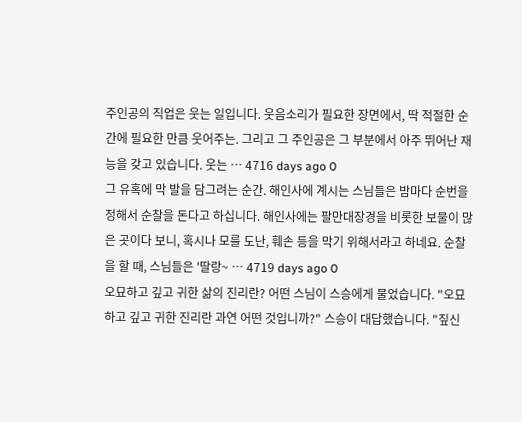주인공의 직업은 웃는 일입니다. 웃음소리가 필요한 장면에서, 딱 적절한 순간에 필요한 만큼 웃어주는. 그리고 그 주인공은 그 부분에서 아주 뛰어난 재능을 갖고 있습니다. 웃는 … 4716 days ago 0
그 유혹에 막 발을 담그려는 순간. 해인사에 계시는 스님들은 밤마다 순번을 정해서 순찰을 돈다고 하십니다. 해인사에는 팔만대장경을 비롯한 보물이 많은 곳이다 보니, 혹시나 모를 도난, 훼손 등을 막기 위해서라고 하네요. 순찰을 할 때, 스님들은 '딸랑~ … 4719 days ago 0
오묘하고 깊고 귀한 삶의 진리란? 어떤 스님이 스승에게 물었습니다. "오묘하고 깊고 귀한 진리란 과연 어떤 것입니까?" 스승이 대답했습니다. "짚신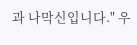과 나막신입니다." 우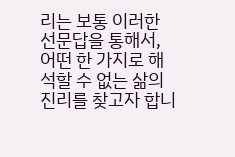리는 보통 이러한 선문답을 통해서, 어떤 한 가지로 해석할 수 없는 삶의 진리를 찾고자 합니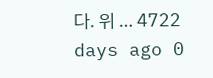다. 위 … 4722 days ago 0